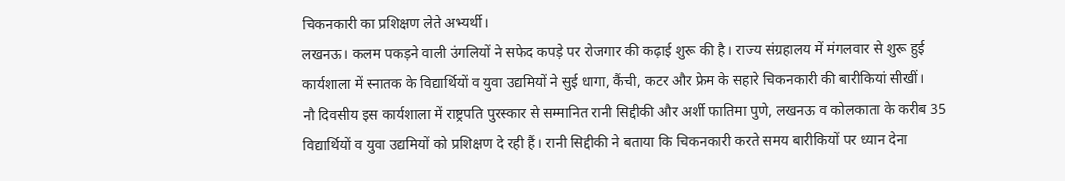चिकनकारी का प्रशिक्षण लेते अभ्यर्थी।
लखनऊ। कलम पकड़ने वाली उंगलियों ने सफेद कपड़े पर रोजगार की कढ़ाई शुरू की है। राज्य संग्रहालय में मंगलवार से शुरू हुई कार्यशाला में स्नातक के विद्यार्थियों व युवा उद्यमियों ने सुई धागा, कैंची, कटर और फ्रेम के सहारे चिकनकारी की बारीकियां सीखीं।
नौ दिवसीय इस कार्यशाला में राष्ट्रपति पुरस्कार से सम्मानित रानी सिद्दीकी और अर्शी फातिमा पुणे, लखनऊ व कोलकाता के करीब 35 विद्यार्थियों व युवा उद्यमियों को प्रशिक्षण दे रही हैं। रानी सिद्दीकी ने बताया कि चिकनकारी करते समय बारीकियों पर ध्यान देना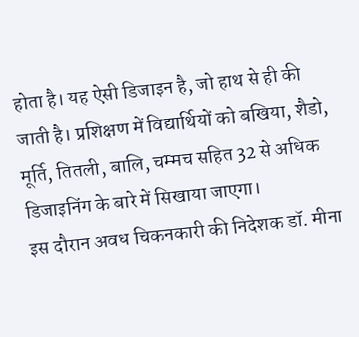होता है। यह ऐसी डिजाइन है, जो हाथ से ही की जाती है। प्रशिक्षण में विद्यार्थियों को बखिया, शैडो, मूर्ति, तितली, बालि, चम्मच सहित 32 से अधिक डिजाइनिंग के बारे में सिखाया जाएगा।
इस दौरान अवध चिकनकारी की निदेशक डॉ. मीना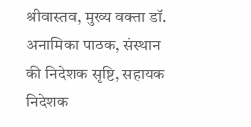श्रीवास्तव, मुख्य वक्ता डॉ. अनामिका पाठक, संस्थान की निदेशक सृष्टि, सहायक निदेशक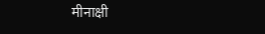मीनाक्षी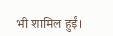भी शामिल हुईं।